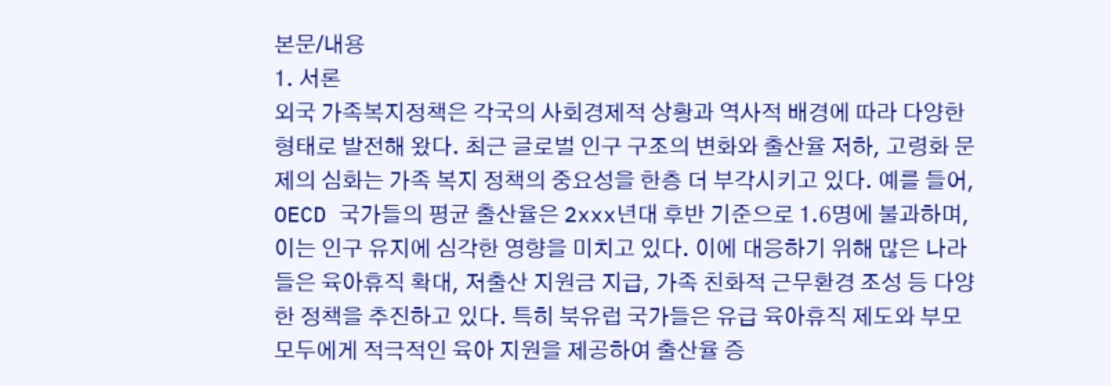본문/내용
1. 서론
외국 가족복지정책은 각국의 사회경제적 상황과 역사적 배경에 따라 다양한 형태로 발전해 왔다. 최근 글로벌 인구 구조의 변화와 출산율 저하, 고령화 문제의 심화는 가족 복지 정책의 중요성을 한층 더 부각시키고 있다. 예를 들어, OECD 국가들의 평균 출산율은 2xxx년대 후반 기준으로 1.6명에 불과하며, 이는 인구 유지에 심각한 영향을 미치고 있다. 이에 대응하기 위해 많은 나라들은 육아휴직 확대, 저출산 지원금 지급, 가족 친화적 근무환경 조성 등 다양한 정책을 추진하고 있다. 특히 북유럽 국가들은 유급 육아휴직 제도와 부모 모두에게 적극적인 육아 지원을 제공하여 출산율 증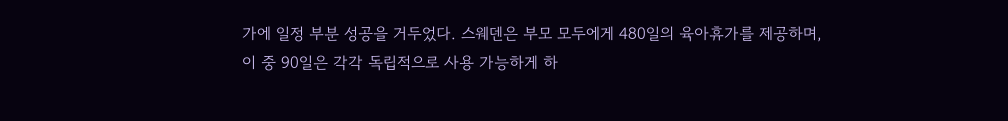가에 일정 부분 성공을 거두었다. 스웨덴은 부모 모두에게 480일의 육아휴가를 제공하며, 이 중 90일은 각각 독립적으로 사용 가능하게 하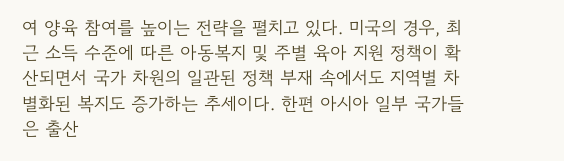여 양육 참여를 높이는 전략을 펼치고 있다. 미국의 경우, 최근 소득 수준에 따른 아동복지 및 주별 육아 지원 정책이 확산되면서 국가 차원의 일관된 정책 부재 속에서도 지역별 차별화된 복지도 증가하는 추세이다. 한편 아시아 일부 국가들은 출산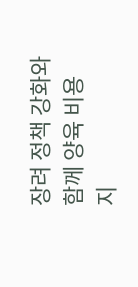장려 정책 강화와 함께 양육 비용 지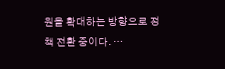원을 확대하는 방향으로 정책 전환 중이다. …